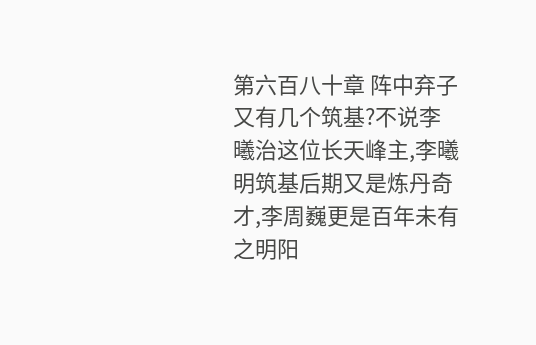第六百八十章 阵中弃子
又有几个筑基?不说李曦治这位长天峰主,李曦明筑基后期又是炼丹奇才,李周巍更是百年未有之明阳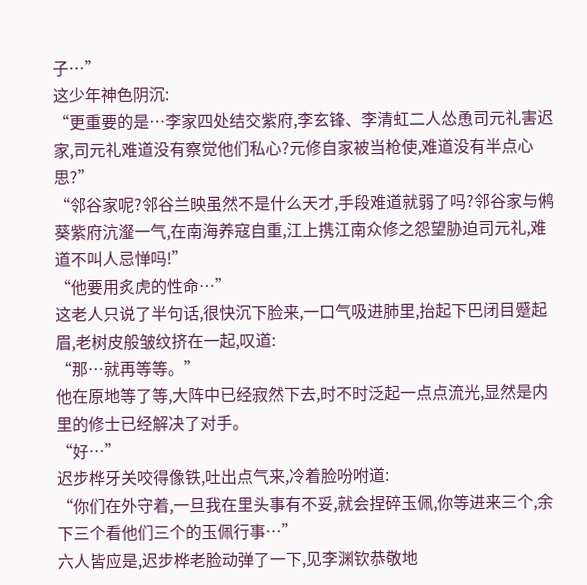子…”
这少年神色阴沉:
“更重要的是…李家四处结交紫府,李玄锋、李清虹二人怂恿司元礼害迟家,司元礼难道没有察觉他们私心?元修自家被当枪使,难道没有半点心思?”
“邻谷家呢?邻谷兰映虽然不是什么天才,手段难道就弱了吗?邻谷家与鸺葵紫府沆瀣一气,在南海养寇自重,江上携江南众修之怨望胁迫司元礼,难道不叫人忌惮吗!”
“他要用炙虎的性命…”
这老人只说了半句话,很快沉下脸来,一口气吸进肺里,抬起下巴闭目蹙起眉,老树皮般皱纹挤在一起,叹道:
“那…就再等等。”
他在原地等了等,大阵中已经寂然下去,时不时泛起一点点流光,显然是内里的修士已经解决了对手。
“好…”
迟步桦牙关咬得像铁,吐出点气来,冷着脸吩咐道:
“你们在外守着,一旦我在里头事有不妥,就会捏碎玉佩,你等进来三个,余下三个看他们三个的玉佩行事…”
六人皆应是,迟步桦老脸动弹了一下,见李渊钦恭敬地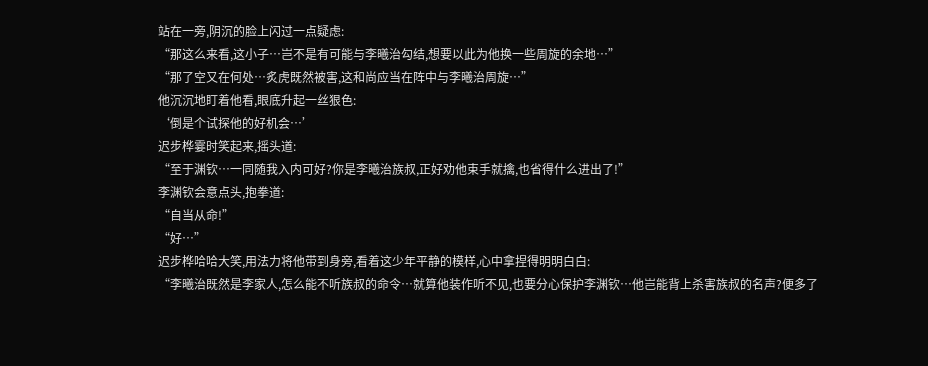站在一旁,阴沉的脸上闪过一点疑虑:
“那这么来看,这小子…岂不是有可能与李曦治勾结,想要以此为他换一些周旋的余地…”
“那了空又在何处…炙虎既然被害,这和尚应当在阵中与李曦治周旋…”
他沉沉地盯着他看,眼底升起一丝狠色:
‘倒是个试探他的好机会…’
迟步桦霎时笑起来,摇头道:
“至于渊钦…一同随我入内可好?你是李曦治族叔,正好劝他束手就擒,也省得什么进出了!”
李渊钦会意点头,抱拳道:
“自当从命!”
“好…”
迟步桦哈哈大笑,用法力将他带到身旁,看着这少年平静的模样,心中拿捏得明明白白:
“李曦治既然是李家人,怎么能不听族叔的命令…就算他装作听不见,也要分心保护李渊钦…他岂能背上杀害族叔的名声?便多了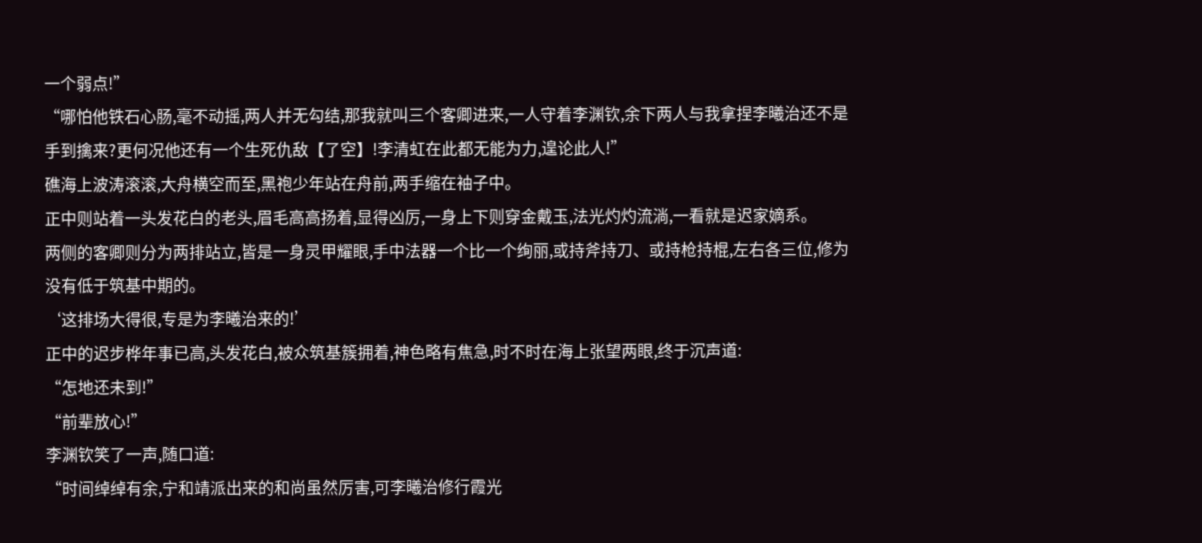一个弱点!”
“哪怕他铁石心肠,毫不动摇,两人并无勾结,那我就叫三个客卿进来,一人守着李渊钦,余下两人与我拿捏李曦治还不是手到擒来?更何况他还有一个生死仇敌【了空】!李清虹在此都无能为力,遑论此人!”
礁海上波涛滚滚,大舟横空而至,黑袍少年站在舟前,两手缩在袖子中。
正中则站着一头发花白的老头,眉毛高高扬着,显得凶厉,一身上下则穿金戴玉,法光灼灼流淌,一看就是迟家嫡系。
两侧的客卿则分为两排站立,皆是一身灵甲耀眼,手中法器一个比一个绚丽,或持斧持刀、或持枪持棍,左右各三位,修为没有低于筑基中期的。
‘这排场大得很,专是为李曦治来的!’
正中的迟步桦年事已高,头发花白,被众筑基簇拥着,神色略有焦急,时不时在海上张望两眼,终于沉声道:
“怎地还未到!”
“前辈放心!”
李渊钦笑了一声,随口道:
“时间绰绰有余,宁和靖派出来的和尚虽然厉害,可李曦治修行霞光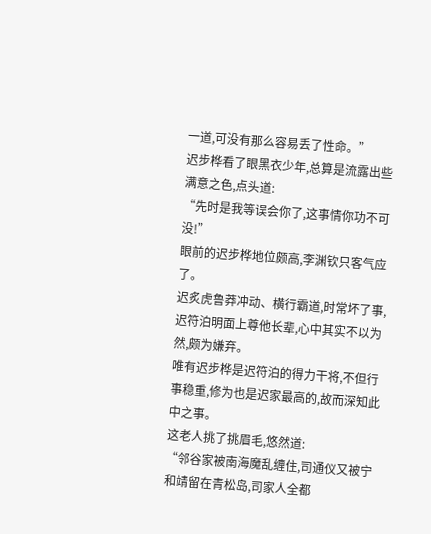一道,可没有那么容易丢了性命。”
迟步桦看了眼黑衣少年,总算是流露出些满意之色,点头道:
“先时是我等误会你了,这事情你功不可没!”
眼前的迟步桦地位颇高,李渊钦只客气应了。
迟炙虎鲁莽冲动、横行霸道,时常坏了事,迟符泊明面上尊他长辈,心中其实不以为然,颇为嫌弃。
唯有迟步桦是迟符泊的得力干将,不但行事稳重,修为也是迟家最高的,故而深知此中之事。
这老人挑了挑眉毛,悠然道:
“邻谷家被南海魔乱缠住,司通仪又被宁和靖留在青松岛,司家人全都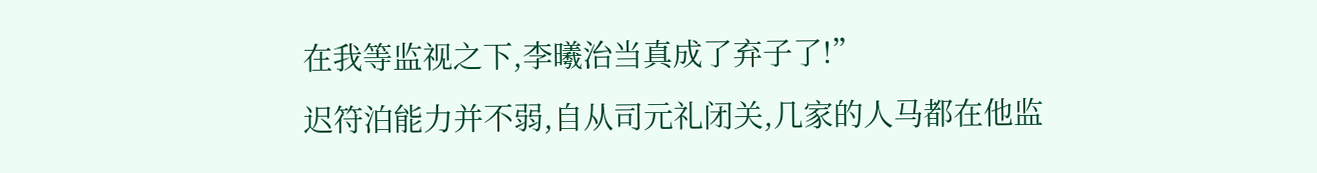在我等监视之下,李曦治当真成了弃子了!”
迟符泊能力并不弱,自从司元礼闭关,几家的人马都在他监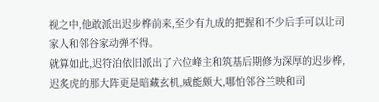视之中,他敢派出迟步桦前来,至少有九成的把握和不少后手可以让司家人和邻谷家动弹不得。
就算如此,迟符泊依旧派出了六位峰主和筑基后期修为深厚的迟步桦,迟炙虎的那大阵更是暗藏玄机,威能颇大,哪怕邻谷兰映和司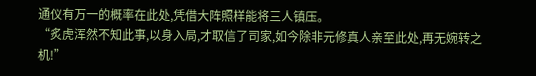通仪有万一的概率在此处,凭借大阵照样能将三人镇压。
“炙虎浑然不知此事,以身入局,才取信了司家,如今除非元修真人亲至此处,再无婉转之机!”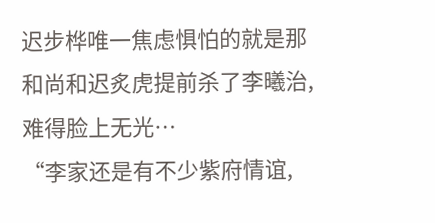迟步桦唯一焦虑惧怕的就是那和尚和迟炙虎提前杀了李曦治,难得脸上无光…
“李家还是有不少紫府情谊,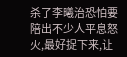杀了李曦治恐怕要陪出不少人平息怒火,最好捉下来,让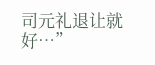司元礼退让就好…”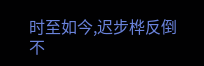时至如今,迟步桦反倒不